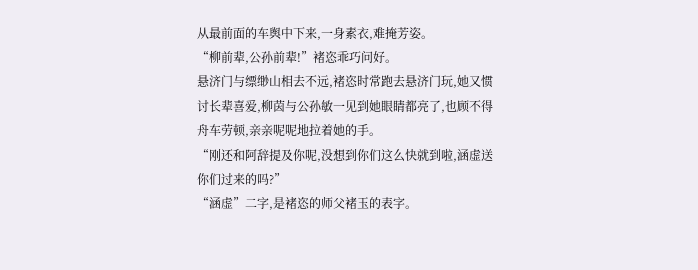从最前面的车舆中下来,一身素衣,难掩芳姿。
“柳前辈,公孙前辈!”褚恣乖巧问好。
悬济门与缥缈山相去不远,褚恣时常跑去悬济门玩,她又惯讨长辈喜爱,柳茵与公孙敏一见到她眼睛都亮了,也顾不得舟车劳顿,亲亲呢呢地拉着她的手。
“刚还和阿辞提及你呢,没想到你们这么快就到啦,涵虚送你们过来的吗?”
“涵虚”二字,是褚恣的师父褚玉的表字。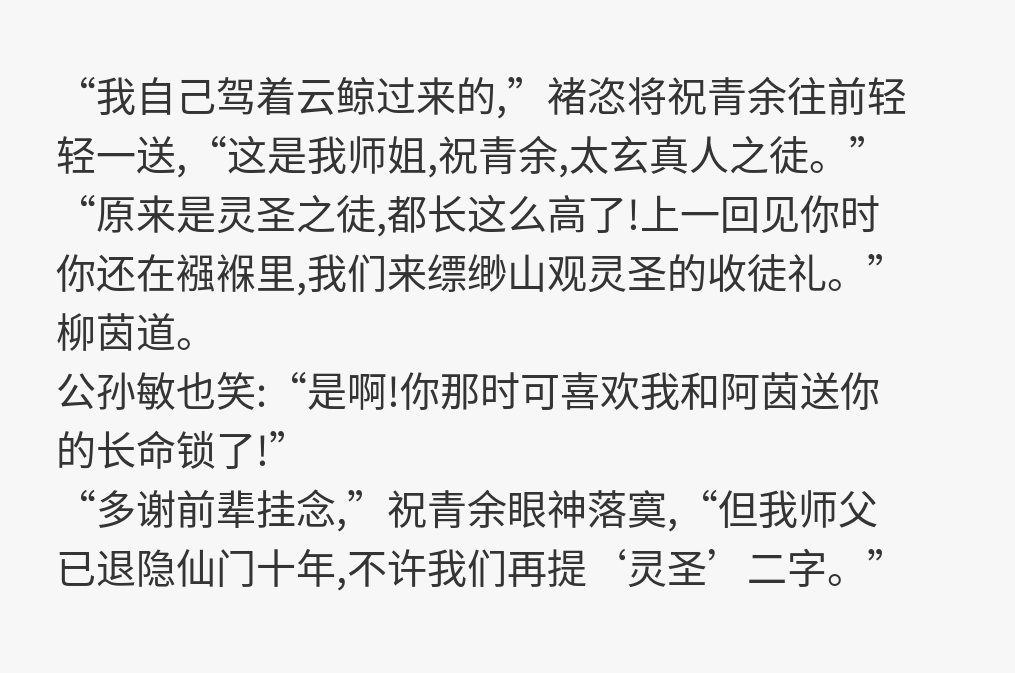“我自己驾着云鲸过来的,”褚恣将祝青余往前轻轻一送,“这是我师姐,祝青余,太玄真人之徒。”
“原来是灵圣之徒,都长这么高了!上一回见你时你还在襁褓里,我们来缥缈山观灵圣的收徒礼。”柳茵道。
公孙敏也笑:“是啊!你那时可喜欢我和阿茵送你的长命锁了!”
“多谢前辈挂念,”祝青余眼神落寞,“但我师父已退隐仙门十年,不许我们再提‘灵圣’二字。”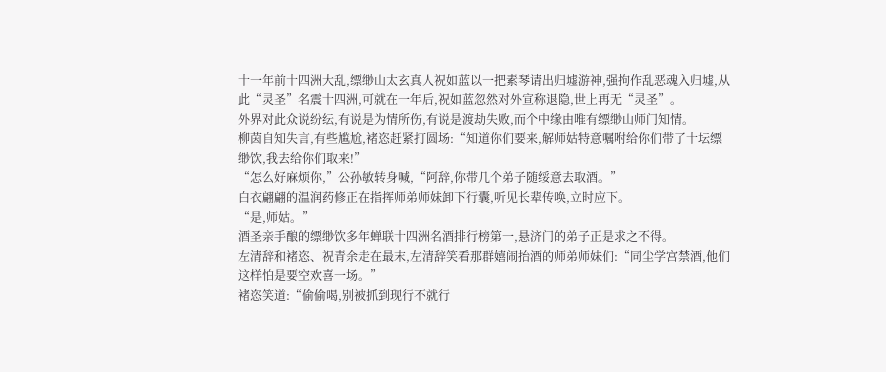十一年前十四洲大乱,缥缈山太玄真人祝如蓝以一把素琴请出归墟游神,强拘作乱恶魂入归墟,从此“灵圣”名震十四洲,可就在一年后,祝如蓝忽然对外宣称退隐,世上再无“灵圣”。
外界对此众说纷纭,有说是为情所伤,有说是渡劫失败,而个中缘由唯有缥缈山师门知情。
柳茵自知失言,有些尴尬,褚恣赶紧打圆场:“知道你们要来,解师姑特意嘱咐给你们带了十坛缥缈饮,我去给你们取来!”
“怎么好麻烦你,”公孙敏转身喊,“阿辞,你带几个弟子随绥意去取酒。”
白衣翩翩的温润药修正在指挥师弟师妹卸下行囊,听见长辈传唤,立时应下。
“是,师姑。”
酒圣亲手酿的缥缈饮多年蝉联十四洲名酒排行榜第一,悬济门的弟子正是求之不得。
左清辞和褚恣、祝青余走在最末,左清辞笑看那群嬉闹抬酒的师弟师妹们:“同尘学宫禁酒,他们这样怕是要空欢喜一场。”
褚恣笑道:“偷偷喝,别被抓到现行不就行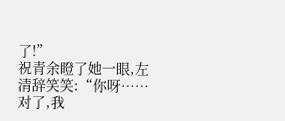了!”
祝青余瞪了她一眼,左清辞笑笑:“你呀……对了,我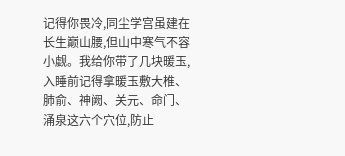记得你畏冷,同尘学宫虽建在长生巅山腰,但山中寒气不容小觑。我给你带了几块暖玉,入睡前记得拿暖玉敷大椎、肺俞、神阙、关元、命门、涌泉这六个穴位,防止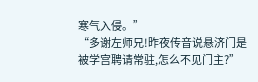寒气入侵。”
“多谢左师兄!昨夜传音说悬济门是被学宫聘请常驻,怎么不见门主?”